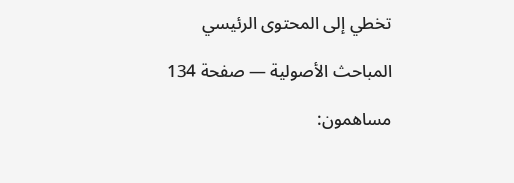تخطي إلى المحتوى الرئيسي

المباحث الأصولية — صفحة 134

مساهمون: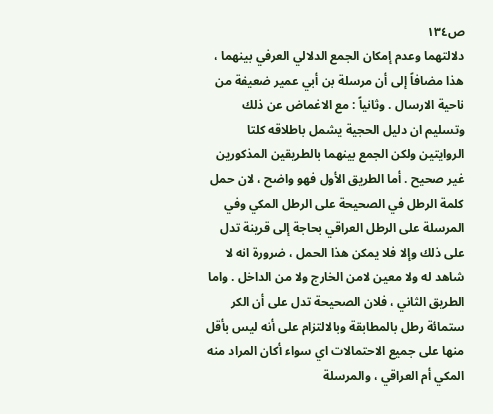ص١٣٤
دلالتهما وعدم إمكان الجمع الدلالي العرفي بينهما ، هذا مضافاً إلى أن مرسلة بن أبي عمير ضعيفة من ناحية الارسال . وثانياً : مع الاغماض عن ذلك وتسليم ان دليل الحجية يشمل باطلاقه كلتا الروايتين ولكن الجمع بينهما بالطريقين المذكورين غير صحيح . أما الطريق الأول فهو واضح ، لان حمل كلمة الرطل في الصحيحة على الرطل المكي وفي المرسلة على الرطل العراقي بحاجة إلى قرينة تدل على ذلك وإلا فلا يمكن هذا الحمل ، ضرورة انه لا شاهد له ولا معين لامن الخارج ولا من الداخل . واما الطريق الثاني ، فلان الصحيحة تدل على أن الكر ستمائة رطل بالمطابقة وبالالتزام على أنه ليس بأقل منها على جميع الاحتمالات اي سواء أكان المراد منه المكي أم العراقي ، والمرسلة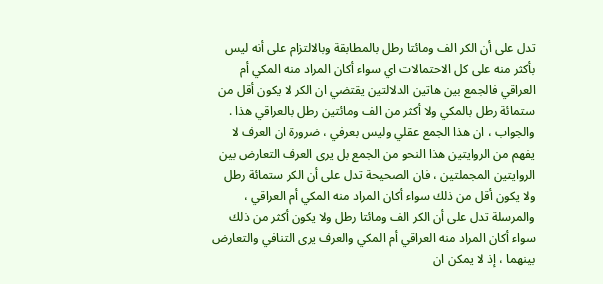تدل على أن الكر الف ومائتا رطل بالمطابقة وبالالتزام على أنه ليس بأكثر منه على كل الاحتمالات اي سواء أكان المراد منه المكي أم العراقي فالجمع بين هاتين الدلالتين يقتضي ان الكر لا يكون أقل من ستمائة رطل بالمكي ولا أكثر من الف ومائتين رطل بالعراقي هذا . والجواب ، ان هذا الجمع عقلي وليس بعرفي ، ضرورة ان العرف لا يفهم من الروايتين هذا النحو من الجمع بل يرى العرف التعارض بين الروايتين المجملتين ، فان الصحيحة تدل على أن الكر ستمائة رطل ولا يكون أقل من ذلك سواء أكان المراد منه المكي أم العراقي ، والمرسلة تدل على أن الكر الف ومائتا رطل ولا يكون أكثر من ذلك سواء أكان المراد منه العراقي أم المكي والعرف يرى التنافي والتعارض بينهما ، إذ لا يمكن ان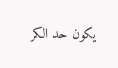يكون حد الكر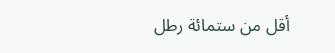أقل من ستمائة رطل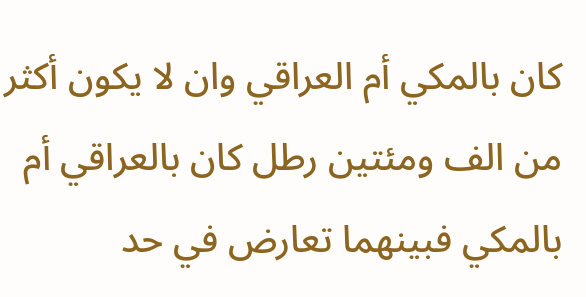كان بالمكي أم العراقي وان لا يكون أكثر من الف ومئتين رطل كان بالعراقي أم بالمكي فبينهما تعارض في حد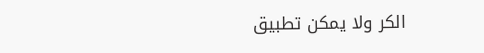الكر ولا يمكن تطبيق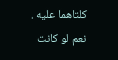كلتاهما عليه . نعم لو كانت